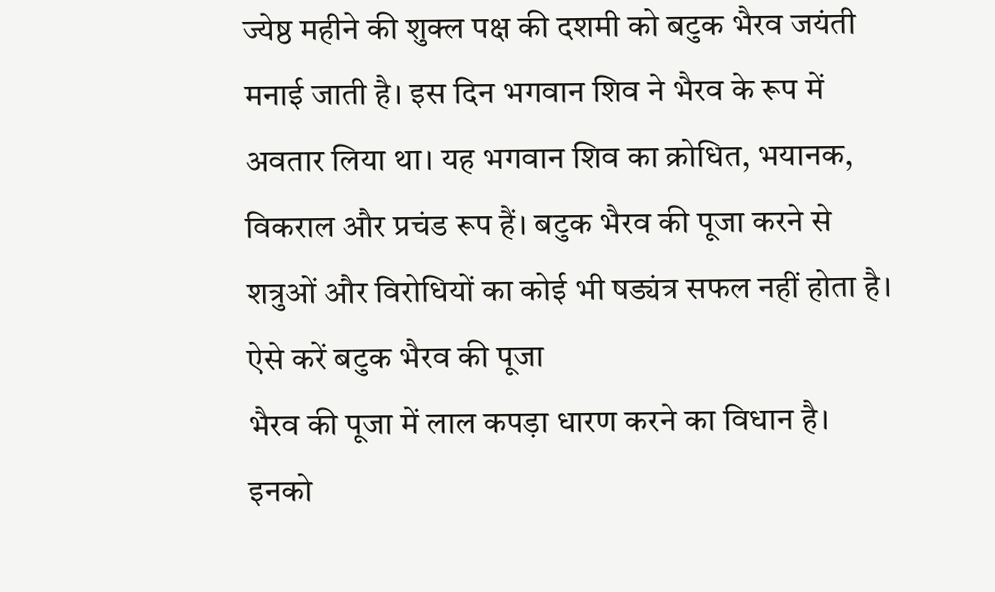ज्येष्ठ महीने की शुक्ल पक्ष की दशमी को बटुक भैरव जयंती मनाई जाती है। इस दिन भगवान शिव ने भैरव के रूप में अवतार लिया था। यह भगवान शिव का क्रोधित, भयानक, विकराल और प्रचंड रूप हैं। बटुक भैरव की पूजा करने से शत्रुओं और विरोधियों का कोई भी षड्यंत्र सफल नहीं होता है।
ऐसे करें बटुक भैरव की पूजा
भैरव की पूजा में लाल कपड़ा धारण करने का विधान है। इनको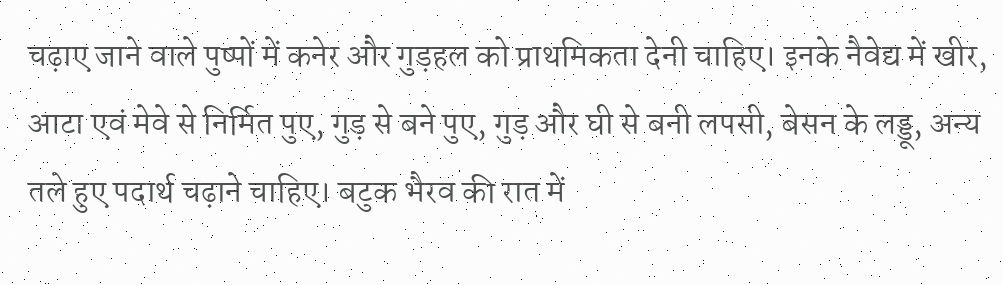चढ़ाए जाने वाले पुष्पों में कनेर और गुड़हल को प्राथमिकता देनी चाहिए। इनके नैवेद्य में खीर, आटा एवं मेवे से निर्मित पुए, गुड़ से बने पुए, गुड़ और घी से बनी लपसी, बेसन के लड्डू, अन्य तले हुए पदार्थ चढ़ाने चाहिए। बटुक भैरव की रात में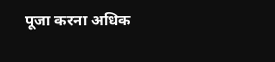पूजा करना अधिक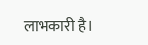लाभकारी है।